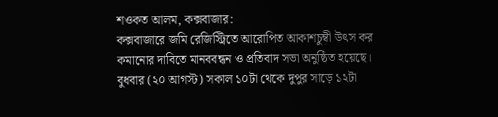শওকত আলম, কক্সবাজার:
কক্সবাজারে জমি রেজিস্ট্রিতে আরোপিত আকাশচুম্বী উৎস কর কমানোর দাবিতে মানববন্ধন ও প্রতিবাদ সভা অনুষ্ঠিত হয়েছে। বুধবার (২০ আগস্ট) সকাল ১০টা থেকে দুপুর সাড়ে ১২টা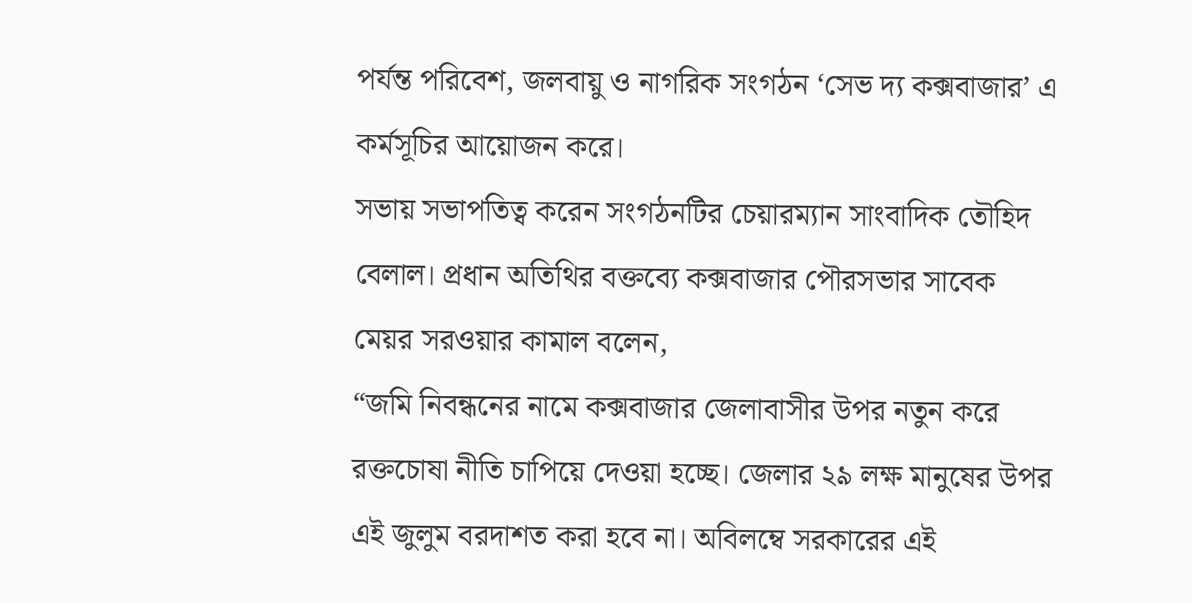পর্যন্ত পরিবেশ, জলবায়ু ও নাগরিক সংগঠন ‘সেভ দ্য কক্সবাজার’ এ কর্মসূচির আয়োজন করে।
সভায় সভাপতিত্ব করেন সংগঠনটির চেয়ারম্যান সাংবাদিক তৌহিদ বেলাল। প্রধান অতিথির বক্তব্যে কক্সবাজার পৌরসভার সাবেক মেয়র সরওয়ার কামাল বলেন,
“জমি নিবন্ধনের নামে কক্সবাজার জেলাবাসীর উপর নতুন করে রক্তচোষা নীতি চাপিয়ে দেওয়া হচ্ছে। জেলার ২৯ লক্ষ মানুষের উপর এই জুলুম বরদাশত করা হবে না। অবিলম্বে সরকারের এই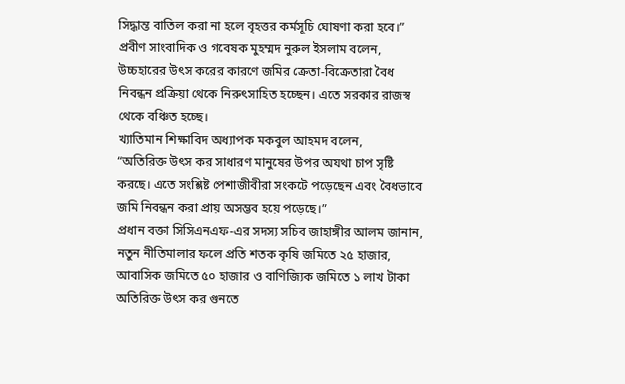সিদ্ধান্ত বাতিল করা না হলে বৃহত্তর কর্মসূচি ঘোষণা করা হবে।”
প্রবীণ সাংবাদিক ও গবেষক মুহম্মদ নুরুল ইসলাম বলেন, উচ্চহারের উৎস করের কারণে জমির ক্রেতা-বিক্রেতারা বৈধ নিবন্ধন প্রক্রিয়া থেকে নিরুৎসাহিত হচ্ছেন। এতে সরকার রাজস্ব থেকে বঞ্চিত হচ্ছে।
খ্যাতিমান শিক্ষাবিদ অধ্যাপক মকবুল আহমদ বলেন,
“অতিরিক্ত উৎস কর সাধারণ মানুষের উপর অযথা চাপ সৃষ্টি করছে। এতে সংশ্লিষ্ট পেশাজীবীরা সংকটে পড়েছেন এবং বৈধভাবে জমি নিবন্ধন করা প্রায় অসম্ভব হয়ে পড়েছে।”
প্রধান বক্তা সিসিএনএফ-এর সদস্য সচিব জাহাঙ্গীর আলম জানান, নতুন নীতিমালার ফলে প্রতি শতক কৃষি জমিতে ২৫ হাজার, আবাসিক জমিতে ৫০ হাজার ও বাণিজ্যিক জমিতে ১ লাখ টাকা অতিরিক্ত উৎস কর গুনতে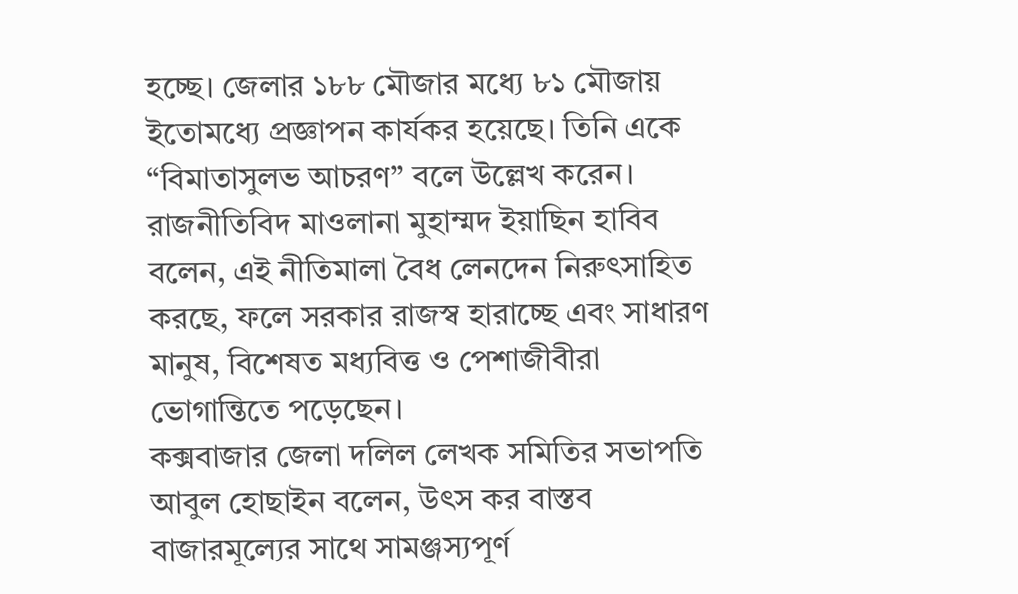হচ্ছে। জেলার ১৮৮ মৌজার মধ্যে ৮১ মৌজায় ইতোমধ্যে প্রজ্ঞাপন কার্যকর হয়েছে। তিনি একে “বিমাতাসুলভ আচরণ” বলে উল্লেখ করেন।
রাজনীতিবিদ মাওলানা মুহাম্মদ ইয়াছিন হাবিব বলেন, এই নীতিমালা বৈধ লেনদেন নিরুৎসাহিত করছে, ফলে সরকার রাজস্ব হারাচ্ছে এবং সাধারণ মানুষ, বিশেষত মধ্যবিত্ত ও পেশাজীবীরা ভোগান্তিতে পড়েছেন।
কক্সবাজার জেলা দলিল লেখক সমিতির সভাপতি আবুল হোছাইন বলেন, উৎস কর বাস্তব বাজারমূল্যের সাথে সামঞ্জস্যপূর্ণ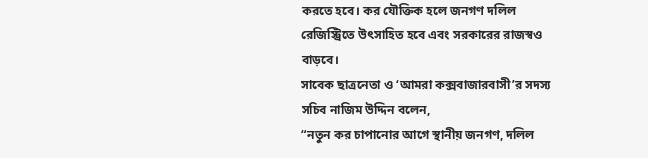করতে হবে। কর যৌক্তিক হলে জনগণ দলিল রেজিস্ট্রিতে উৎসাহিত হবে এবং সরকারের রাজস্বও বাড়বে।
সাবেক ছাত্রনেতা ও ‘আমরা কক্সবাজারবাসী’র সদস্য সচিব নাজিম উদ্দিন বলেন,
“নতুন কর চাপানোর আগে স্থানীয় জনগণ, দলিল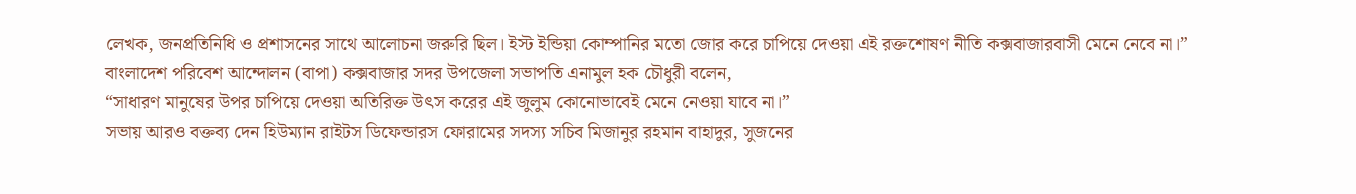লেখক, জনপ্রতিনিধি ও প্রশাসনের সাথে আলোচনা জরুরি ছিল। ইস্ট ইন্ডিয়া কোম্পানির মতো জোর করে চাপিয়ে দেওয়া এই রক্তশোষণ নীতি কক্সবাজারবাসী মেনে নেবে না।”
বাংলাদেশ পরিবেশ আন্দোলন (বাপা) কক্সবাজার সদর উপজেলা সভাপতি এনামুল হক চৌধুরী বলেন,
“সাধারণ মানুষের উপর চাপিয়ে দেওয়া অতিরিক্ত উৎস করের এই জুলুম কোনোভাবেই মেনে নেওয়া যাবে না।”
সভায় আরও বক্তব্য দেন হিউম্যান রাইটস ডিফেন্ডারস ফোরামের সদস্য সচিব মিজানুর রহমান বাহাদুর, সুজনের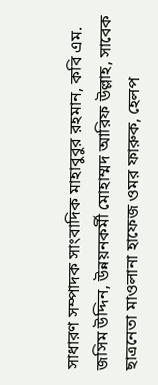সাধারণ সম্পাদক সাংবাদিক মাহাবুবুর রহমান, কবি এম. জসিম উদ্দিন, উন্নয়নকর্মী মোহাম্মদ আরিফ উল্লাহ, সাবেক ছাত্রনেতা মাওলানা হাফেজ ওমর ফারুক, হেলপ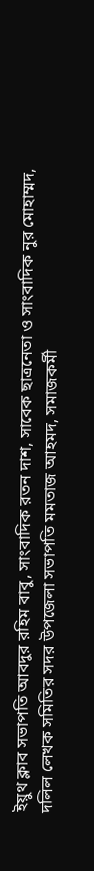ইয়ুথ ক্লাব সভাপতি আবদুর রহিম বাবু, সাংবাদিক রতন দাশ, সাবেক ছাত্রনেতা ও সাংবাদিক নুর মোহাম্মদ, দলিল লেখক সমিতির সদর উপজেলা সভাপতি মমতাজ আহমদ, সমাজকর্মী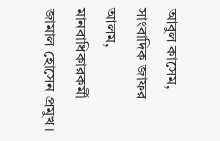আবুল কাসেম, সাংবাদিক জাফর আলম, মানবাধিকারকর্মী জামাল হোসেন প্রমুখ।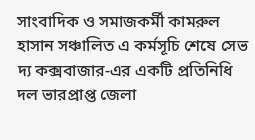সাংবাদিক ও সমাজকর্মী কামরুল হাসান সঞ্চালিত এ কর্মসূচি শেষে সেভ দ্য কক্সবাজার-এর একটি প্রতিনিধি দল ভারপ্রাপ্ত জেলা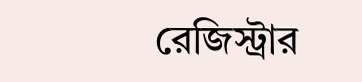রেজিস্ট্রার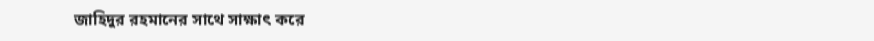জাহিদুর রহমানের সাথে সাক্ষাৎ করে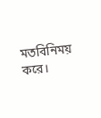মতবিনিময় করে।